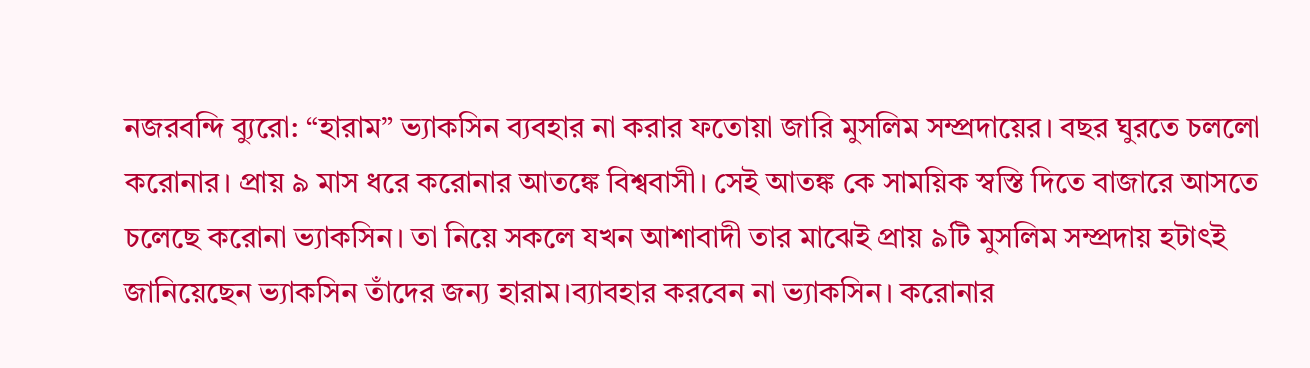নজরবন্দি ব্যুরো: “হারাম” ভ্যাকসিন ব্যবহার না করার ফতোয়া জারি মুসলিম সম্প্রদায়ের। বছর ঘুরতে চললো করোনার। প্রায় ৯ মাস ধরে করোনার আতঙ্কে বিশ্ববাসী। সেই আতঙ্ক কে সাময়িক স্বস্তি দিতে বাজারে আসতে চলেছে করোনা ভ্যাকসিন। তা নিয়ে সকলে যখন আশাবাদী তার মাঝেই প্রায় ৯টি মুসলিম সম্প্রদায় হটাৎই জানিয়েছেন ভ্যাকসিন তাঁদের জন্য হারাম।ব্যাবহার করবেন না ভ্যাকসিন। করোনার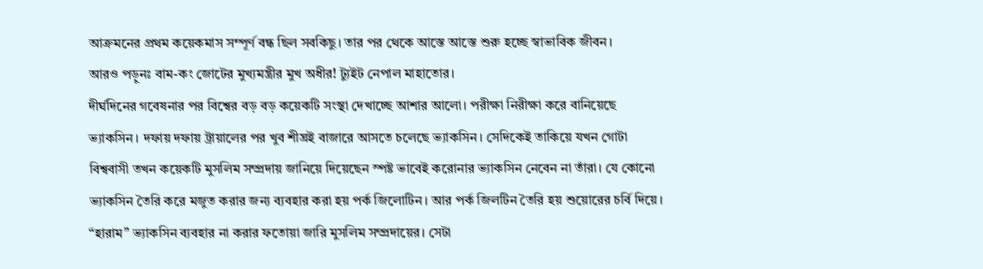আক্রমনের প্রথম কয়েকমাস সম্পূর্ণ বন্ধ ছিল সবকিছু। তার পর থেকে আস্তে আস্তে শুরু হচ্ছে স্বাভাবিক জীবন।
আরও পড়ুনঃ বাম-কং জোটের মুখ্যমন্ত্রীর মুখ অধীর! ট্যুইট নেপাল মাহাতোর।
দীর্ঘদিনের গবেষনার পর বিশ্বের বড় বড় কয়েকটি সংস্থা দেখাচ্ছে আশার আলো। পরীক্ষা নিরীক্ষা করে বানিয়েছে ভ্যাকসিন। দফায় দফায় ট্রায়ালের পর খুব শীঘ্রই বাজারে আসতে চলেছে ভ্যাকসিন। সেদিকেই তাকিয়ে যখন গোটা বিশ্ববাসী তখন কয়েকটি মুসলিম সম্প্রদায় জানিয়ে দিয়েছেন স্পষ্ট ভাবেই করোনার ভ্যাকসিন নেবেন না তাঁরা। যে কোনো ভ্যাকসিন তৈরি করে মজুত করার জন্য ব্যবহার করা হয় পর্ক জিলোটিন। আর পর্ক জিলটিন তৈরি হয় শুয়োরের চর্বি দিয়ে।
“হারাম” ভ্যাকসিন ব্যবহার না করার ফতোয়া জারি মুসলিম সম্প্রদায়ের। সেটা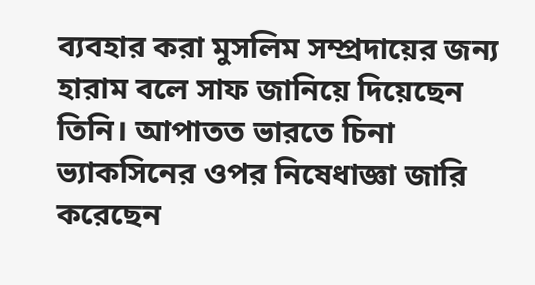ব্যবহার করা মুসলিম সম্প্রদায়ের জন্য হারাম বলে সাফ জানিয়ে দিয়েছেন তিনি। আপাতত ভারতে চিনা ভ্যাকসিনের ওপর নিষেধাজ্ঞা জারি করেছেন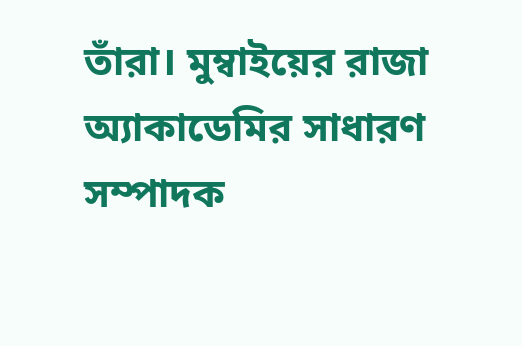তাঁরা। মুম্বাইয়ের রাজা অ্যাকাডেমির সাধারণ সম্পাদক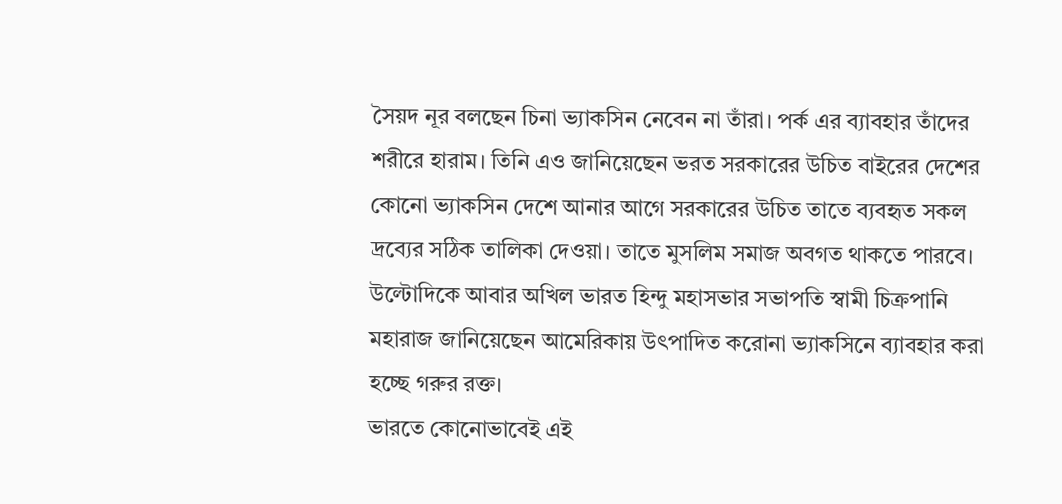সৈয়দ নূর বলছেন চিনা ভ্যাকসিন নেবেন না তাঁরা। পর্ক এর ব্যাবহার তাঁদের শরীরে হারাম। তিনি এও জানিয়েছেন ভরত সরকারের উচিত বাইরের দেশের কোনো ভ্যাকসিন দেশে আনার আগে সরকারের উচিত তাতে ব্যবহৃত সকল দ্রব্যের সঠিক তালিকা দেওয়া। তাতে মুসলিম সমাজ অবগত থাকতে পারবে। উল্টোদিকে আবার অখিল ভারত হিন্দু মহাসভার সভাপতি স্বামী চিক্রপানি মহারাজ জানিয়েছেন আমেরিকায় উৎপাদিত করোনা ভ্যাকসিনে ব্যাবহার করা হচ্ছে গরুর রক্ত।
ভারতে কোনোভাবেই এই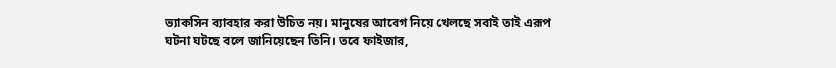ভ্যাকসিন ব্যাবহার করা উচিত নয়। মানুষের আবেগ নিয়ে খেলছে সবাই তাই এরূপ ঘটনা ঘটছে বলে জানিয়েছেন তিনি। তবে ফাইজার,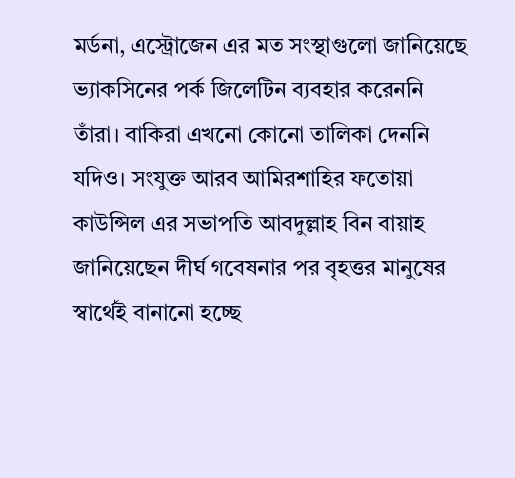মর্ডনা, এস্ট্রোজেন এর মত সংস্থাগুলো জানিয়েছে ভ্যাকসিনের পর্ক জিলেটিন ব্যবহার করেননি তাঁরা। বাকিরা এখনো কোনো তালিকা দেননি যদিও। সংযুক্ত আরব আমিরশাহির ফতোয়া কাউন্সিল এর সভাপতি আবদুল্লাহ বিন বায়াহ জানিয়েছেন দীর্ঘ গবেষনার পর বৃহত্তর মানুষের স্বার্থেই বানানো হচ্ছে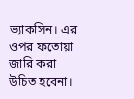ভ্যাকসিন। এর ওপর ফতোয়া জারি করা উচিত হবেনা।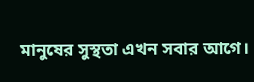মানুষের সুস্থতা এখন সবার আগে।